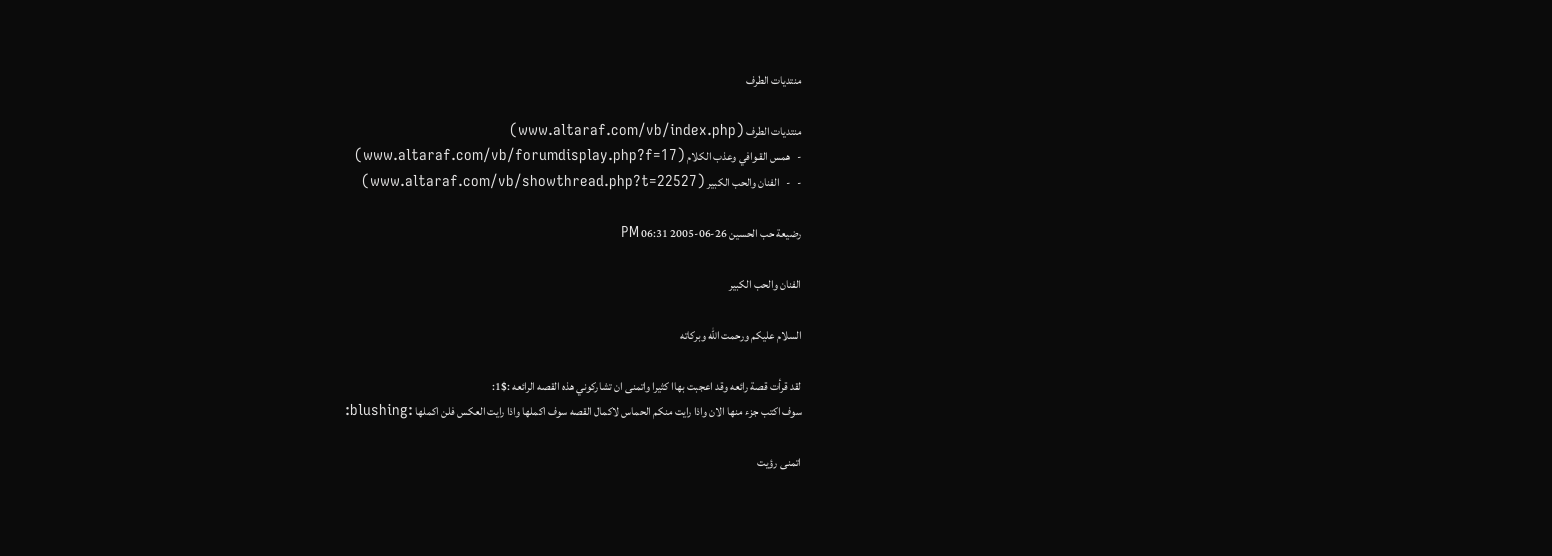منتديات الطرف

منتديات الطرف (www.altaraf.com/vb/index.php)
-   همس القـوافي وعذب الكلام (www.altaraf.com/vb/forumdisplay.php?f=17)
-   -   الفنان والحب الكبير (www.altaraf.com/vb/showthread.php?t=22527)

رضيعة حب الحسين 26-06-2005 06:31 PM

الفنان والحب الكبير

السلام عليكم ورحمت الله وبركاته

لقد قرأت قصة رائعه وقد اعجبت بهاا كثيرا واتمنى ان تشاركوني هذه القصه الرائعه :$1:
سوف اكتب جزء منها الان واذا رايت منكم الحماس لاكمال القصه سوف اكملها واذا رايت العكس فلن اكملها :blushing:

اتمنى رؤيت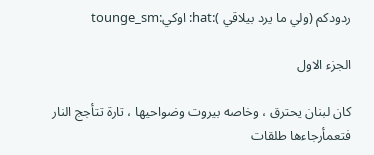ردودكم (ولي ما يرد بيلاقي ):hat: اوكي:tounge_sm

الجزء الاول

كان لبنان يحترق ، وخاصه بيروت وضواحيها ، تارة تتأجج النار فتعمأرجاءها طلقات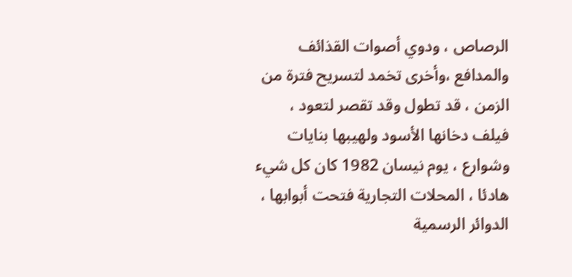الرصاص ، ودوي أصوات القذائف والمدافع ،وأخرى تخمد لتسريح فترة من الزمن ، قد تطول وقد تقصر لتعود ، فيلف دخانها الأسود ولهيبها بنايات وشوارع ، يوم نيسان 1982 كان كل شيء هادئا ، المحلات التجارية فتحت أبوابها ، الدوائر الرسمية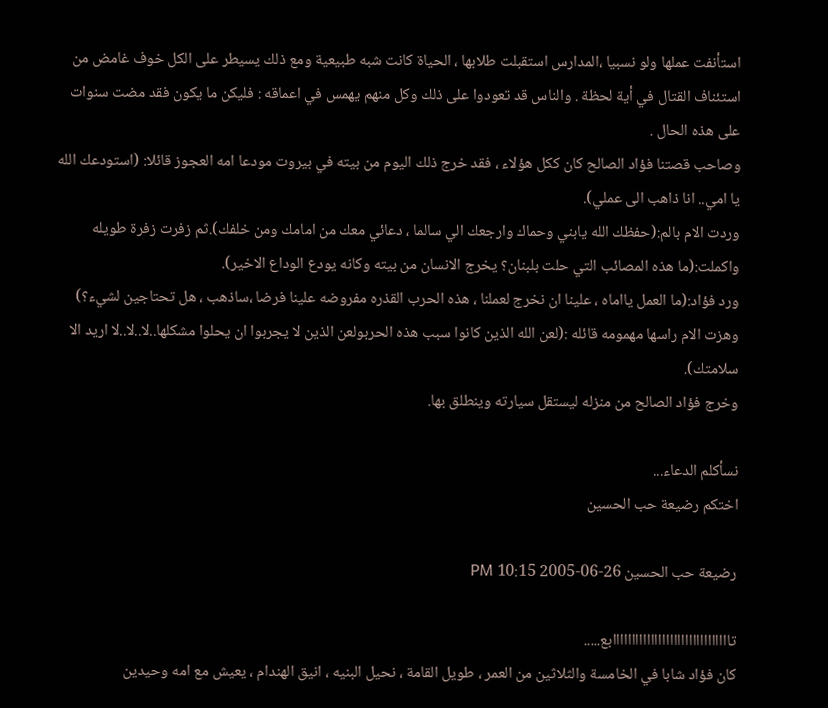استأنفت عملها ولو نسبيا ،المدارس استقبلت طلابها ، الحياة كانت شبه طبيعية ومع ذلك يسيطر على الكل خوف غامض من استئناف القتال في أية لحظة . والناس قد تعودوا على ذلك وكل منهم يهمس في اعماقه : فليكن ما يكون فقد مضت سنوات على هذه الحال .
وصاحب قصتنا فؤاد الصالح كان ككل هؤلاء ، فقد خرج ذلك اليوم من بيته في بيروت مودعا امه العجوز قائلا: (استودعك الله يا امي.. انا ذاهب الى عملي).
وردت الام بالم:(حفظك الله يابني وحماك وارجعك الي سالما ، دعائي معك من امامك ومن خلفك).ثم زفرت زفرة طويله واكملت:(ما هذه المصائب التي حلت بلبنان؟ يخرج الانسان من بيته وكانه يودع الوداع الاخير).
ورد فؤاد:(ما العمل يااماه ، علينا ان نخرج لعملنا ، هذه الحرب القذره مفروضه علينا فرضا ،ساذهب ، هل تحتاجين لشيء؟) وهزت الام راسها مهمومه قائله :(لعن الله الذين كانوا سبب هذه الحربولعن الذين لا يجربوا ان يحلوا مشكلها..لا..لا..لا اريد الا سلامتك).
وخرج فؤاد الصالح من منزله ليستقل سيارته وينطلق بها.

نسأكلم الدعاء...
اختكم رضيعة حب الحسين

رضيعة حب الحسين 26-06-2005 10:15 PM

تااااااااااااااااااااااااااااااابع.....
كان فؤاد شابا في الخامسة والثلاثين من العمر ، طويل القامة ، نحيل البنيه ، انيق الهندام ، يعيش مع امه وحيدين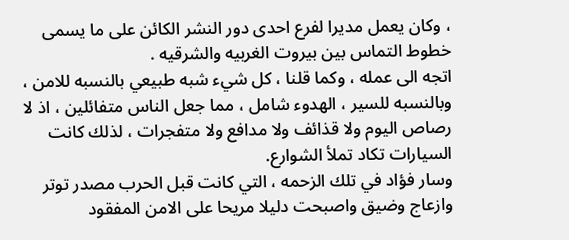، وكان يعمل مديرا لفرع احدى دور النشر الكائن على ما يسمى خطوط التماس بين بيروت الغربيه والشرقيه .
اتجه الى عمله ، وكما قلنا ، كل شيء شبه طبيعي بالنسبه للامن ، وبالنسبه للسير ، الهدوء شامل ، مما جعل الناس متفائلين ، اذ لا رصاص اليوم ولا قذائف ولا مدافع ولا متفجرات ، لذلك كانت السيارات تكاد تملأ الشوارع.
وسار فؤاد في تلك الزحمه ، التي كانت قبل الحرب مصدر توتر وازعاج وضيق واصبحت دليلا مريحا على الامن المفقود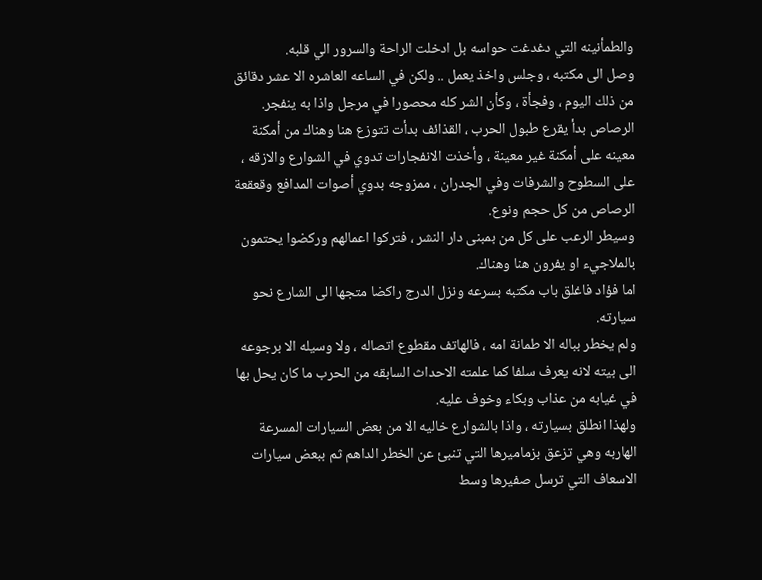والطمأنينه التي دغدغت حواسه بل ادخلت الراحة والسرور الي قلبه.
وصل الى مكتبه ، وجلس واخذ يعمل .. ولكن في الساعه العاشره الا عشر دقائق من ذلك اليوم ، وفجأة ، وكأن الشر كله محصورا في مرجل واذا به ينفجر.
الرصاص بدأ يقرع طبول الحرب ، القذائف بدأت تتوزع هنا وهناك من أمكنة معينه على أمكنة غير معينة ، وأخذت الانفجارات تدوي في الشوارع والازقه ، على السطوح والشرفات وفي الجدران ، ممزوجه بدوي أصوات المدافع وقعقعة الرصاص من كل حجم ونوع.
وسيطر الرعب على كل من بمبنى دار النشر ، فتركوا اعمالهم وركضوا يحتمون بالملاجيء او يفرون هنا وهناك.
اما فؤاد فاغلق باب مكتبه بسرعه ونزل الدرج راكضا متجها الى الشارع نحو سيارته.
ولم يخطر بباله الا طمانة امه ، فالهاتف مقطوع اتصاله ، ولا وسيله الا برجوعه الى بيته لانه يعرف سلفا كما علمته الاحداث السابقه من الحرب ما كان يحل بها في غيابه من عذاب وبكاء وخوف عليه.
ولهذا انطلق بسيارته ، واذا بالشوارع خاليه الا من بعض السيارات المسرعة الهاربه وهي تزعق بزماميرها التي تنبئ عن الخطر الداهم ثم ببعض سيارات الاسعاف التي ترسل صفيرها وسط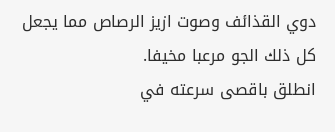دوي القذائف وصوت ازيز الرصاص مما يجعل كل ذلك الجو مرعبا مخيفا.
انطلق باقصى سرعته في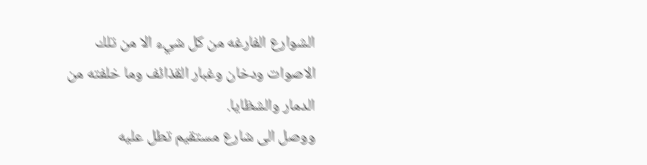الشوارع الفارغه من كل شيء الا من تلك الاصوات ودخان وغبار القذائف وما خلفته من الدمار والشظايا.
ووصل الى شارع مستقيم تطل عليه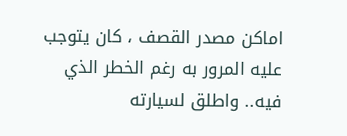اماكن مصدر القصف ، كان يتوجب عليه المرور به رغم الخطر الذي فيه.. واطلق لسيارته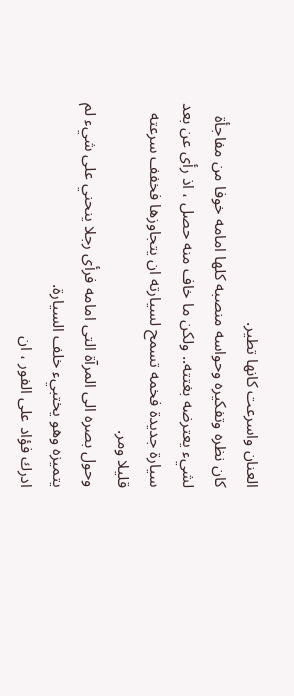العنان واسرعت كانها تطير.
كان نظره وتفكيره وحواسه منصبه كلها امامه خوفا من مفاجأة لشيء يعترضه بغتته.. ولكن ما خاف منه حصل ، اذ رأى عن بعد سيارة جديدة فخمه تسمح لسيارته ان يتجاوزها فخفف سرعته قليلا ومر.
وحول بصره الى المرآة التى امامه فرأى رجلا ينحني على شيء لم يتميزه وهو يختبيء خلف السيارة.
ادرك فؤاد على الفور ، ان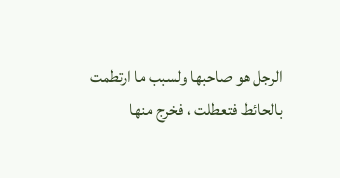الرجل هو صاحبها ولسبب ما ارتطمت بالحائط فتعطلت ، فخرج منها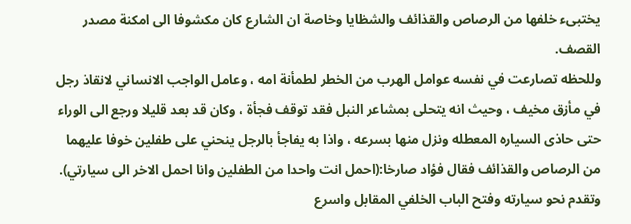يختبىء خلفها من الرصاص والقذائف والشظايا وخاصة ان الشارع كان مكشوفا الى امكنة مصدر القصف.
وللحظه تصارعت في نفسه عوامل الهرب من الخطر لطمأنة امه ، وعامل الواجب الانساني لانقاذ رجل في مأزق مخيف ، وحيث انه يتحلى بمشاعر النبل فقد توقف فجأة ، وكان قد بعد قليلا ورجع الى الوراء حتى حاذى السياره المعطله ونزل منها بسرعه ، واذا به يفاجأ بالرجل ينحني على طفلين خوفا عليهما من الرصاص والقذائف فقال فؤاد صارخا:(احمل انت واحدا من الطفلين وانا احمل الاخر الى سيارتي). وتقدم نحو سيارته وفتح الباب الخلفي المقابل واسرع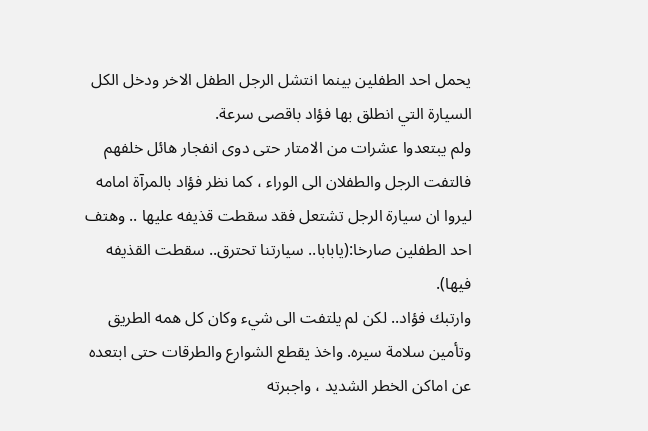يحمل احد الطفلين بينما انتشل الرجل الطفل الاخر ودخل الكل السيارة التي انطلق بها فؤاد باقصى سرعة.
ولم يبتعدوا عشرات من الامتار حتى دوى انفجار هائل خلفهم فالتفت الرجل والطفلان الى الوراء ، كما نظر فؤاد بالمرآة امامه ليروا ان سيارة الرجل تشتعل فقد سقطت قذيفه عليها .. وهتف احد الطفلين صارخا:(يابابا.. سيارتنا تحترق.. سقطت القذيفه فيها).
وارتبك فؤاد.. لكن لم يلتفت الى شيء وكان كل همه الطريق وتأمين سلامة سيره. واخذ يقطع الشوارع والطرقات حتى ابتعده عن اماكن الخطر الشديد ، واجبرته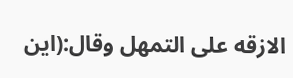الازقه على التمهل وقال:(اين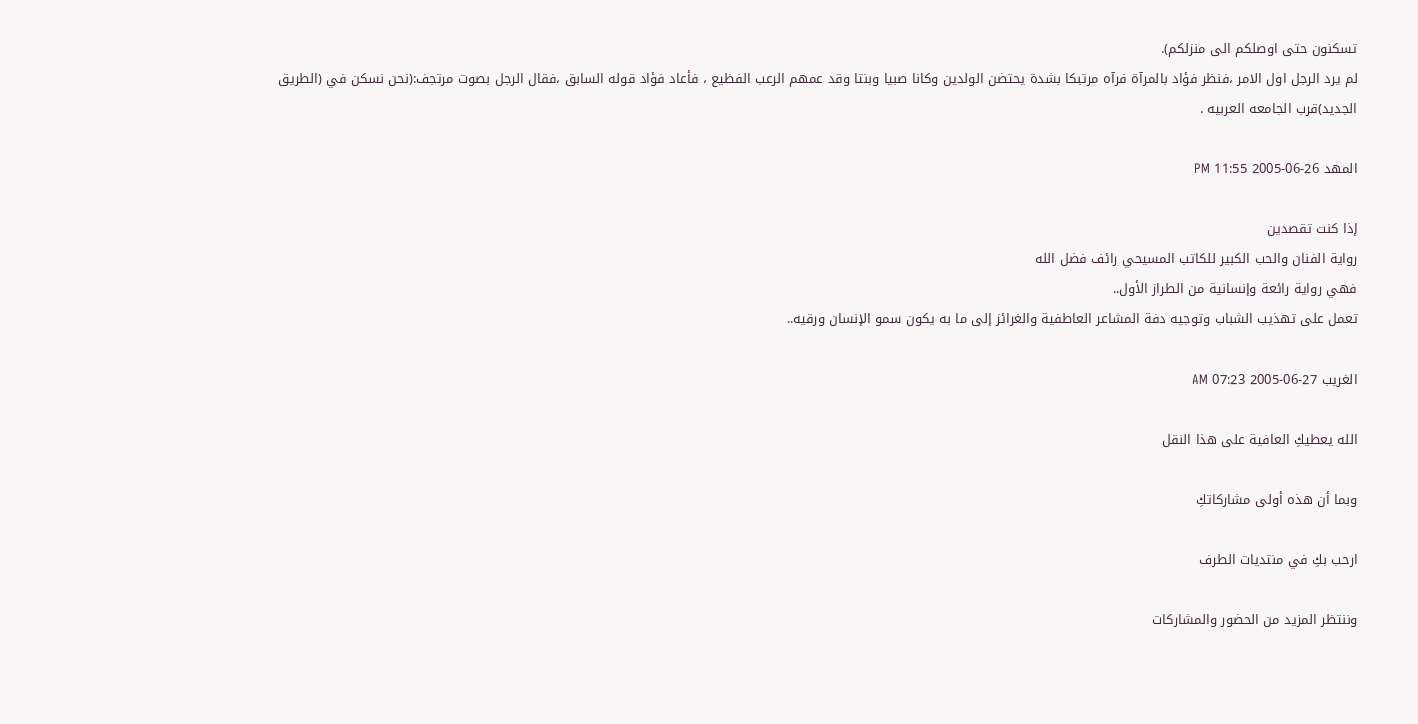تسكنون حتى اوصلكم الى منزلكم).
لم يرد الرجل اول الامر ،فنظر فؤاد بالمرآة فرآه مرتبكا بشدة يحتضن الولدين وكانا صبيا وبنتا وقد عمهم الرعب الفظيع ، فأعاد فؤاد قوله السابق ،فقال الرجل بصوت مرتجف:(نحن نسكن في (الطريق الجديد)قرب الجامعه العربيه .

المهد 26-06-2005 11:55 PM

إذا كنت تقصدين
رواية الفنان والحب الكبير للكاتب المسيحي رائف فضل الله
فهي رواية رائعة وإنسانية من الطراز الأول..
تعمل على تهذيب الشباب وتوجيه دفة المشاعر العاطفية والغرائز إلى ما به يكون سمو الإنسان ورقيه..

الغريب 27-06-2005 07:23 AM

الله يعطيكِ العافية على هذا النقل

وبما أن هذه أولى مشاركاتكِ

ارحب بكِ في منتديات الطرف

وننتظر المزيد من الحضور والمشاركات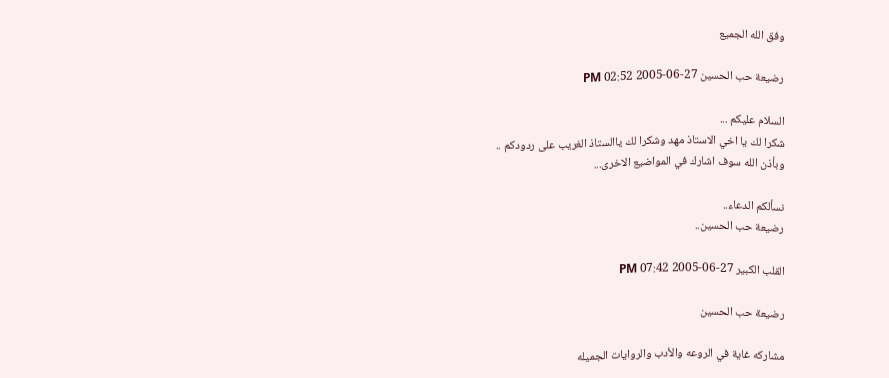وفق الله الجميع

رضيعة حب الحسين 27-06-2005 02:52 PM

السلام عليكم ...
شكرا لك يا اخي الاستاذ مهد وشكرا لك ياالستاذ الغريب على ردودكم ..
وبأذن الله سوف اشارك في المواضيع الاخرى...

نسألكم الدعاء..
رضيعة حب الحسين..

القلب الكبير 27-06-2005 07:42 PM

رضيعة حب الحسين

مشاركه غاية في الروعه والأدب والروايات الجميله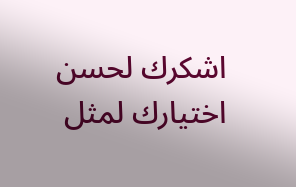اشكرك لحسن اختيارك لمثل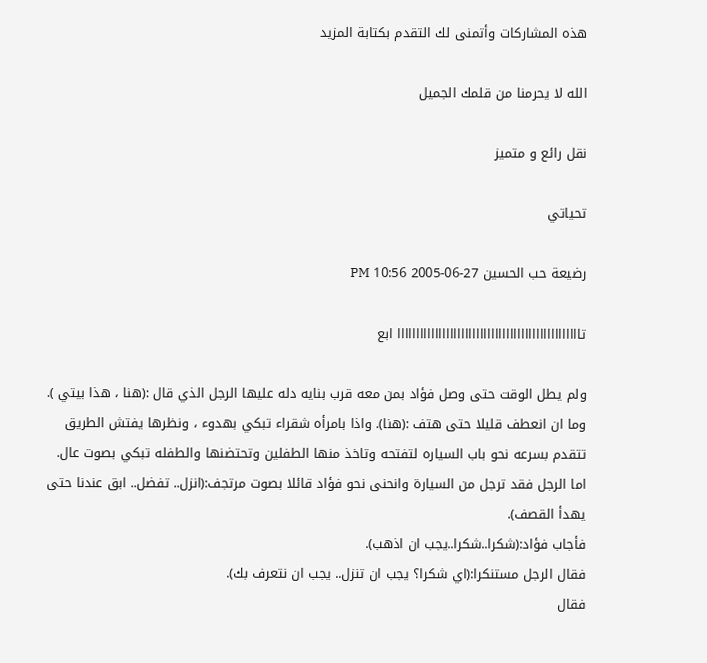هذه المشاركات وأتمنى لك التقدم بكتابة المزيد

الله لا يحرمنا من قلمك الجميل

نقل رائع و متميز

تحياتي

رضيعة حب الحسين 27-06-2005 10:56 PM

تااااااااااااااااااااااااااااااااااااااااااااااااا ابع

ولم يطل الوقت حتى وصل فؤاد بمن معه قرب بنايه دله عليها الرجل الذي قال :(هنا ، هذا بيتي ). وما ان انعطف قليلا حتى هتف :(هنا). واذا بامرأه شقراء تبكي بهدوء ، ونظرها يفتش الطريق تتقدم بسرعه نحو باب السياره لتفتحه وتاخذ منها الطفلين وتحتضنها والطفله تبكي بصوت عال.
اما الرجل فقد ترجل من السيارة وانحنى نحو فؤاد قائلا بصوت مرتجف:(انزل.. تفضل.. ابق عندنا حتى يهدأ القصف).
فأجاب فؤاد:(شكرا..شكرا..يجب ان اذهب).
فقال الرجل مستنكرا:(اي شكرا؟ يجب ان تنزل.. يجب ان نتعرف بك).
فقال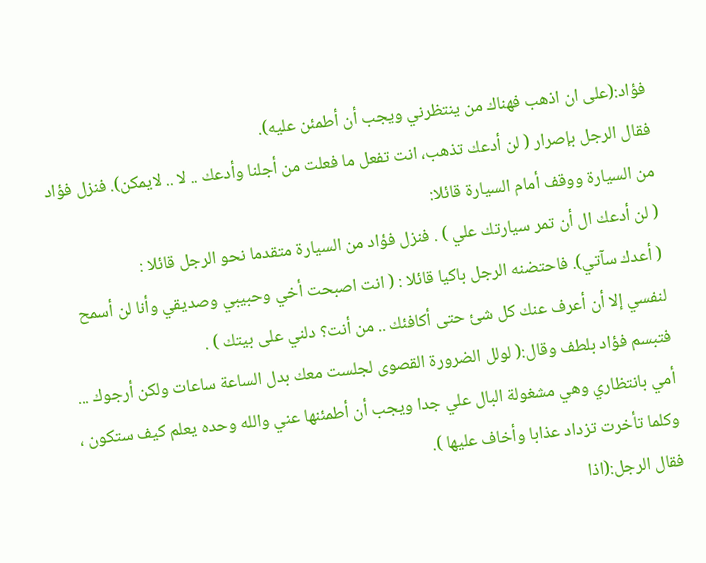فؤاد:(على ان اذهب فهناك من ينتظرني ويجب أن أطمئن عليه).
فقال الرجل بإصرار ( لن أدعك تذهب، انت تفعل ما فعلت من أجلنا وأدعك .. لا .. لايمكن). فنزل فؤاد من السيارة ووقف أمام السيارة قائلا:
( لن أدعك ال أن تمر سيارتك علي ) . فنزل فؤاد من السيارة متقدما نحو الرجل قائلا :
( أعدك سآتي). فاحتضنه الرجل باكيا قائلا : ( انت اصبحت أخي وحبيبي وصديقي وأنا لن أسمح لنفسي إلا أن أعرف عنك كل شئ حتى أكافئك .. من أنت؟ دلني على بيتك ) .
فتبسم فؤاد بلطف وقال:( لولل الضرورة القصوى لجلست معك بدل الساعة ساعات ولكن أرجوك ... أمي بانتظاري وهي مشغولة البال علي جدا ويجب أن أطمئنها عني والله وحده يعلم كيف ستكون ، وكلما تأخرت تزداد عذابا وأخاف عليها ).
فقال الرجل:(اذا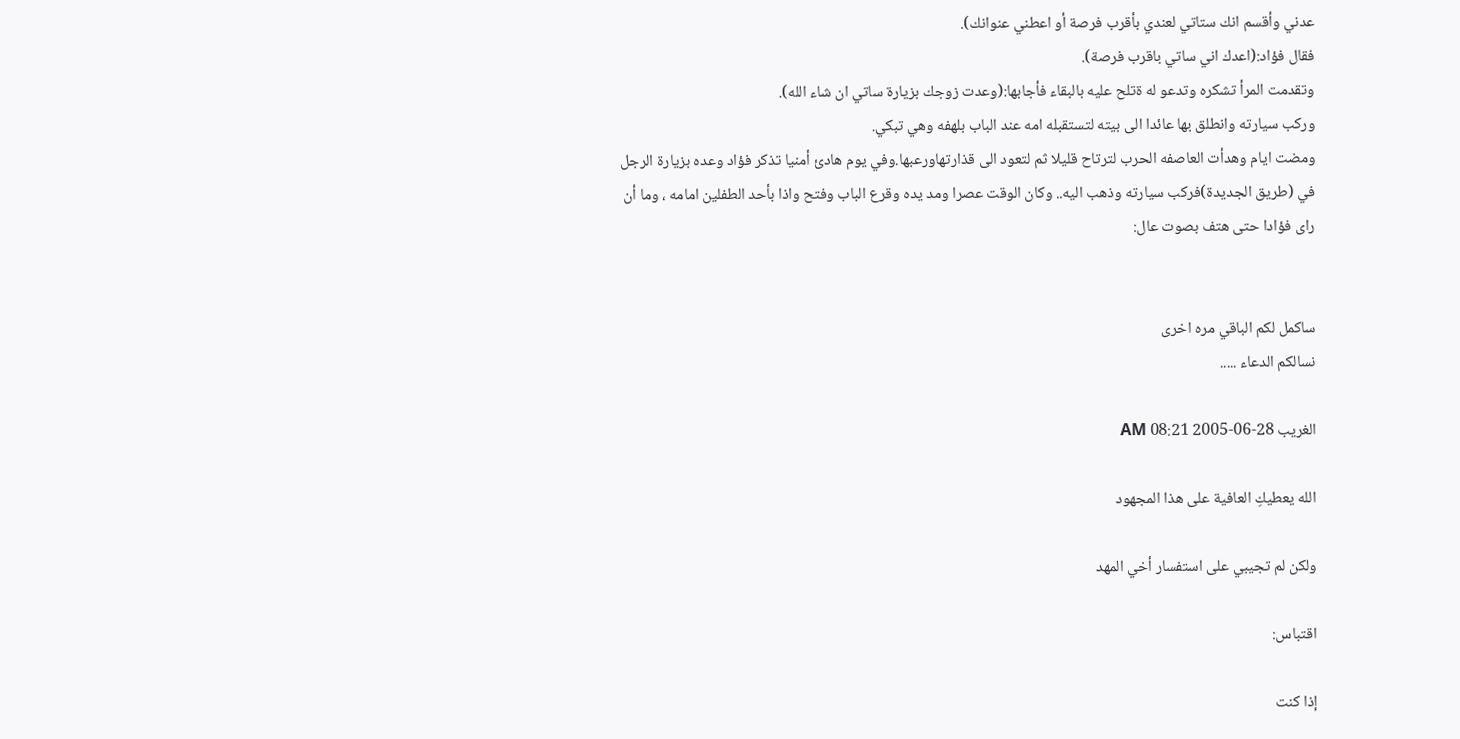عدني وأقسم انك ستاتي لعندي بأقرب فرصة أو اعطني عنوانك).
فقال فؤاد:(اعدك اني ساتي باقرب فرصة).
وتقدمت المرأ تشكره وتدعو له ةتلح عليه بالبقاء فأجابها:(وعدت زوجك بزيارة ساتي ان شاء الله).
وركب سيارته وانطلق بها عائدا الى بيته لتستقبله امه عند الباب بلهفه وهي تبكي.
ومضت ايام وهدأت العاصفه الحرب لترتاح قليلا ثم لتعود الى قذارتهاورعبها.وفي يوم هادئ أمنيا تذكر فؤاد وعده بزيارة الرجل في (طريق الجديدة)فركب سيارته وذهب اليه.. وكان الوقت عصرا ومد يده وقرع الباب وفتح واذا بأحد الطفلين امامه ، وما أن راى فؤادا حتى هتف بصوت عال:


ساكمل لكم الباقي مره اخرى
نسالكم الدعاء .....

الغريب 28-06-2005 08:21 AM

الله يعطيكِ العافية على هذا المجهود

ولكن لم تجيبي على استفسار أخي المهد

اقتباس:

إذا كنت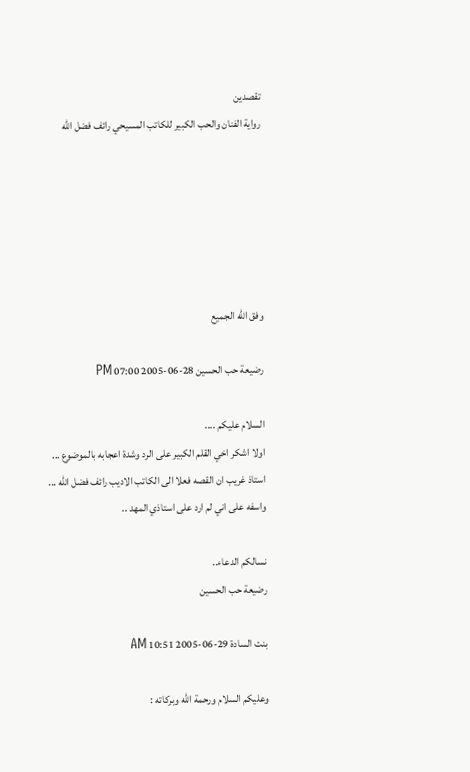تقصدين
رواية الفنان والحب الكبير للكاتب المسيحي رائف فضل الله






وفق الله الجميع

رضيعة حب الحسين 28-06-2005 07:00 PM

السلام عليكم ....
اولا اشكر اخي القلم الكبير على الرد وشدة اعجابه بالموضوع ...
استاذ غريب ان القصه فعلا الى الكاتب الاديب رائف فضل الله ...
واسفه على اني لم ارد على استاذي المهد ..

نسالكم الدعاء..
رضيعة حب الحسين

بنت السادة 29-06-2005 10:51 AM

وعليكم السلام ورحمة الله وبركاته :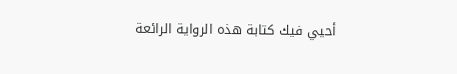أحيي فيك كتابة هذه الرواية الرائعة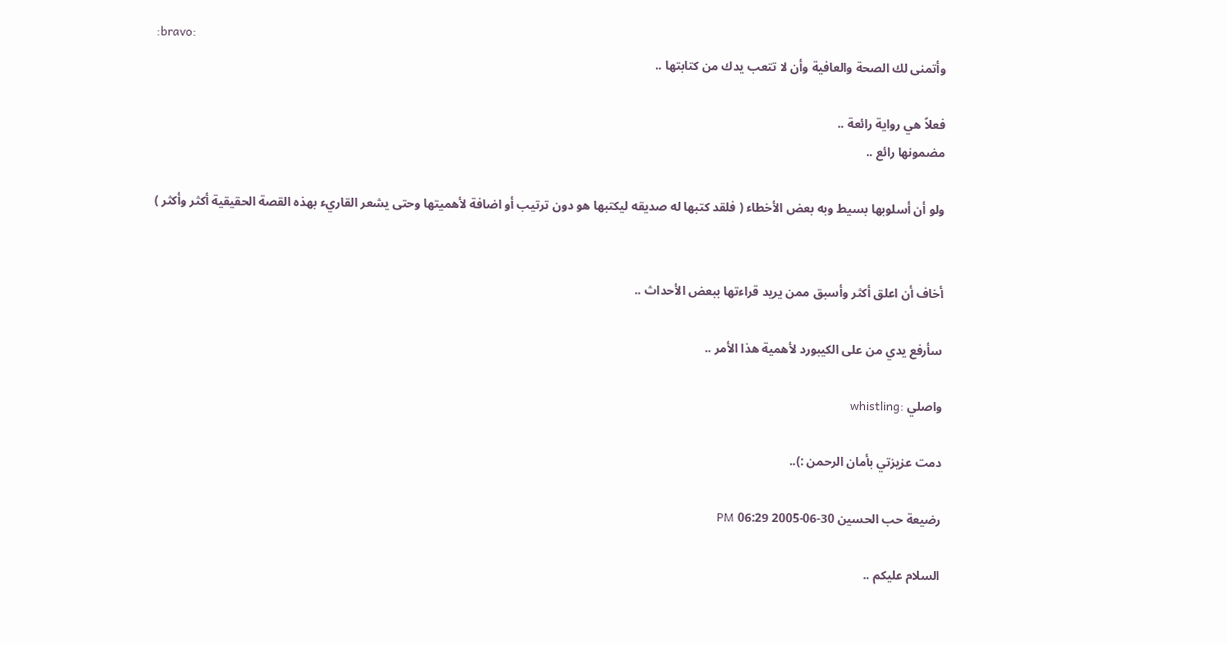:bravo:
وأتمنى لك الصحة والعافية وأن لا تتعب يدك من كتابتها ..

فعلاً هي رواية رائعة ..
مضمونها رائع ..

ولو أن أسلوبها بسيط وبه بعض الأخطاء ( فلقد كتبها له صديقه ليكتبها هو دون ترتيب أو اضافة لأهميتها وحتى يشعر القاريء بهذه القصة الحقيقية أكثر وأكثر )


أخاف أن اعلق أكثر وأسبق ممن يريد قراءتها ببعض الأحداث ..

سأرفع يدي من على الكيبورد لأهمية هذا الأمر ..

واصلي :whistling

دمت عزيزتي بأمان الرحمن :)..

رضيعة حب الحسين 30-06-2005 06:29 PM

السلام عليكم ..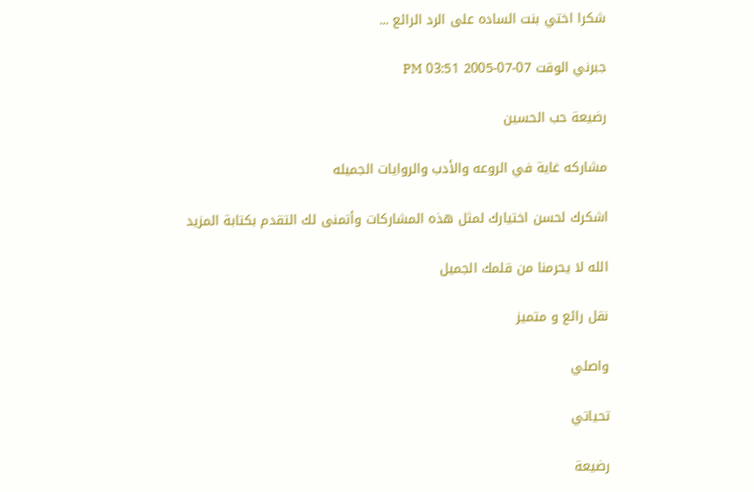شكرا اختي بنت الساده على الرد الرائع ...

جبرني الوقت 07-07-2005 03:51 PM

رضيعة حب الحسين

مشاركه غاية في الروعه والأدب والروايات الجميله

اشكرك لحسن اختيارك لمثل هذه المشاركات وأتمنى لك التقدم بكتابة المزيد

الله لا يحرمنا من قلمك الجميل

نقل رائع و متميز

واصلي

تحياتي

رضيعة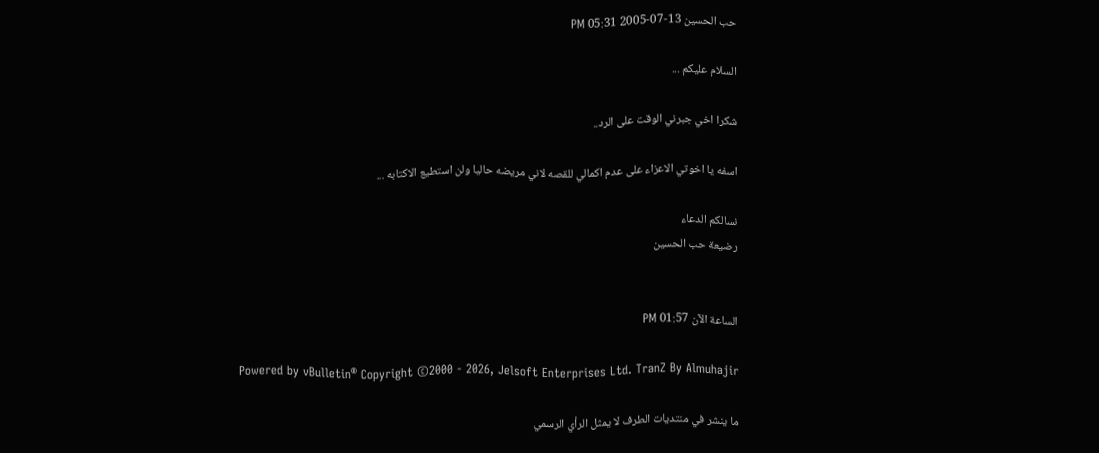حب الحسين 13-07-2005 05:31 PM

السلام عليكم ...

شكرا اخي جبرني الوقت على الرد..

اسفه يا اخوتي الاعزاء على عدم اكمالي للقصه لاني مريضه حاليا ولن استطيع الاكتابه ...

نسالكم الدعاء
رضيعة حب الحسين


الساعة الآن 01:57 PM

Powered by vBulletin® Copyright ©2000 - 2026, Jelsoft Enterprises Ltd. TranZ By Almuhajir

ما ينشر في منتديات الطرف لا يمثل الرأي الرسمي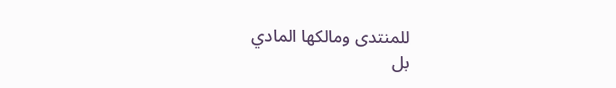للمنتدى ومالكها المادي
بل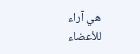هي آراء للأعضاء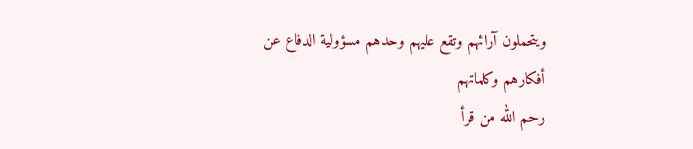ويتحملون آرائهم وتقع عليهم وحدهم مسؤولية الدفاع عن أفكارهم وكلماتهم
رحم الله من قرأ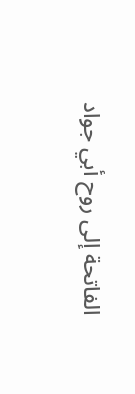الفاتحة إلى روح أبي جواد